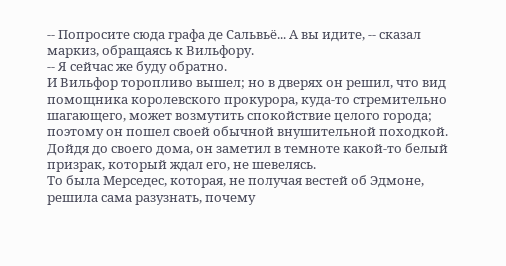-- Попросите сюда графа де Сальвьё... А вы идите, -- сказал маркиз, обращаясь к Вильфору.
-- Я сейчас же буду обратно.
И Вильфор торопливо вышел; но в дверях он решил, что вид помощника королевского прокурора, куда-то стремительно шагающего, может возмутить спокойствие целого города; поэтому он пошел своей обычной внушительной походкой.
Дойдя до своего дома, он заметил в темноте какой-то белый призрак, который ждал его, не шевелясь.
То была Мерседес, которая, не получая вестей об Эдмоне, решила сама разузнать, почему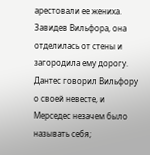арестовали ее жениха.
Завидев Вильфора, она отделилась от стены и загородила ему дорогу. Дантес говорил Вильфору о своей невесте, и Мерседес незачем было называть себя;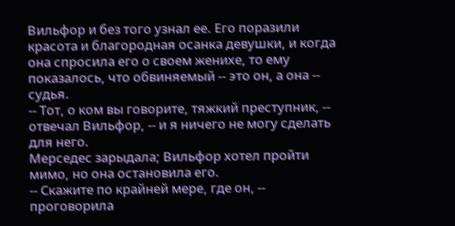Вильфор и без того узнал ее. Его поразили красота и благородная осанка девушки, и когда она спросила его о своем женихе, то ему показалось, что обвиняемый -- это он, а она -- судья.
-- Тот, о ком вы говорите, тяжкий преступник, -- отвечал Вильфор, -- и я ничего не могу сделать для него.
Мерседес зарыдала; Вильфор хотел пройти мимо, но она остановила его.
-- Скажите по крайней мере, где он, -- проговорила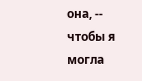она, -- чтобы я могла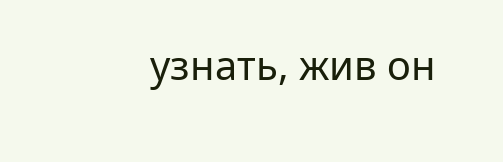узнать, жив он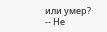или умер?
-- Не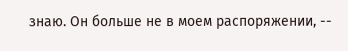знаю. Он больше не в моем распоряжении, --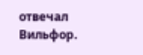отвечал Вильфор.